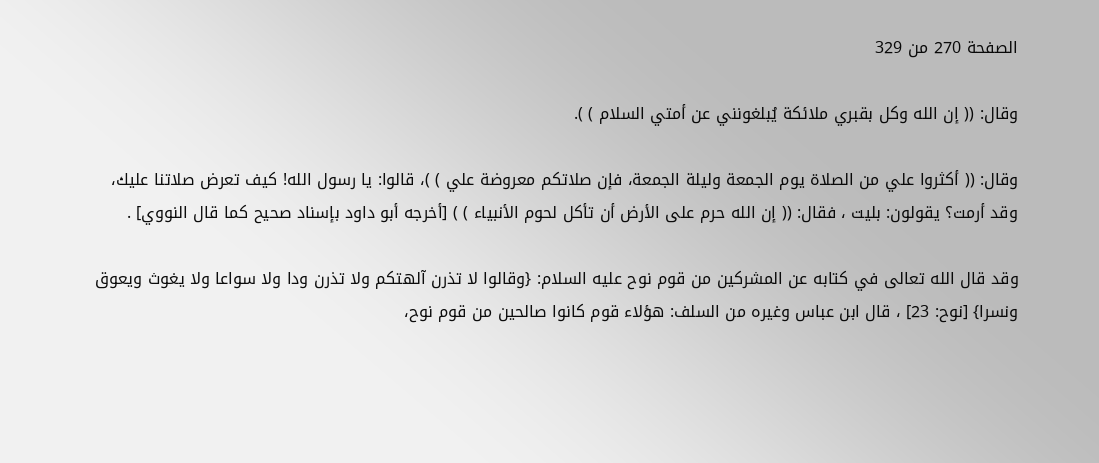الصفحة 270 من 329

وقال: (( إن الله وكل بقبري ملائكة يُبلغونني عن أمتي السلام ) ).

وقال: (( أكثروا علي من الصلاة يوم الجمعة وليلة الجمعة، فإن صلاتكم معروضة علي ) )، قالوا: يا رسول الله! كيف تعرض صلاتنا عليك، وقد أرمت؟ يقولون: بليت ، فقال: (( إن الله حرم على الأرض أن تأكل لحوم الأنبياء ) ) [أخرجه أبو داود بإسناد صحيح كما قال النووي] .

وقد قال الله تعالى في كتابه عن المشركين من قوم نوح عليه السلام: {وقالوا لا تذرن آلهتكم ولا تذرن ودا ولا سواعا ولا يغوث ويعوق ونسرا} [نوح: 23] ، قال ابن عباس وغيره من السلف: هؤلاء قوم كانوا صالحين من قوم نوح،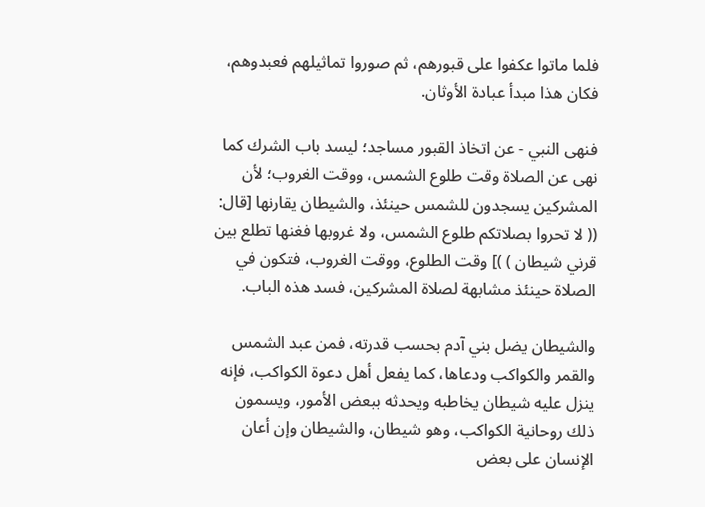فلما ماتوا عكفوا على قبورهم، ثم صوروا تماثيلهم فعبدوهم، فكان هذا مبدأ عبادة الأوثان.

فنهى النبي - عن اتخاذ القبور مساجد؛ ليسد باب الشرك كما نهى عن الصلاة وقت طلوع الشمس، ووقت الغروب؛ لأن المشركين يسجدون للشمس حينئذ، والشيطان يقارنها [قال: (( لا تحروا بصلاتكم طلوع الشمس، ولا غروبها فغنها تطلع بين قرني شيطان ) )] وقت الطلوع، ووقت الغروب، فتكون في الصلاة حينئذ مشابهة لصلاة المشركين، فسد هذه الباب.

والشيطان يضل بني آدم بحسب قدرته، فمن عبد الشمس والقمر والكواكب ودعاها، كما يفعل أهل دعوة الكواكب، فإنه ينزل عليه شيطان يخاطبه ويحدثه ببعض الأمور، ويسمون ذلك روحانية الكواكب، وهو شيطان، والشيطان وإن أعان الإنسان على بعض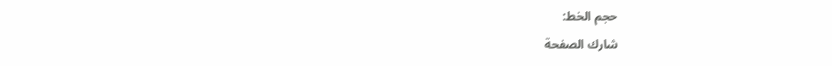حجم الخط:
شارك الصفحة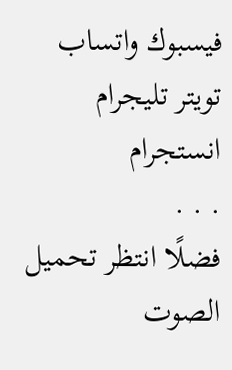فيسبوك واتساب تويتر تليجرام انستجرام
. . .
فضلًا انتظر تحميل الصوت